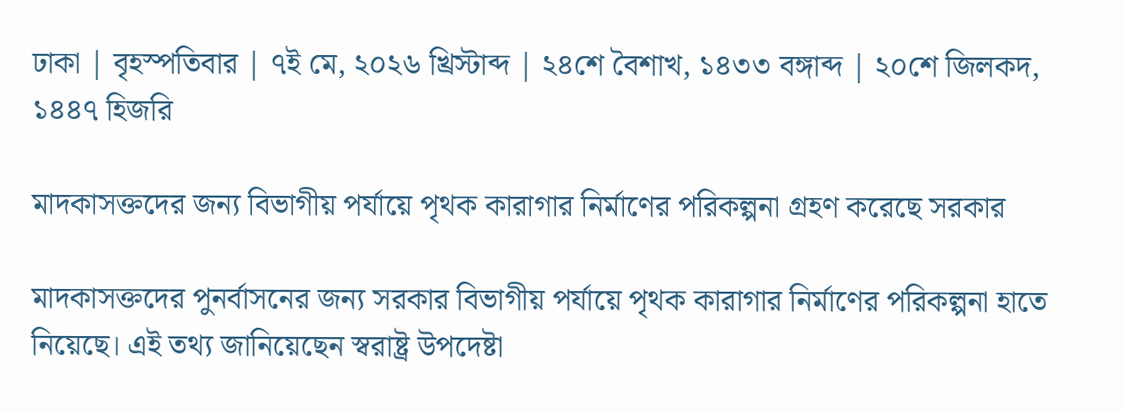ঢাকা | বৃহস্পতিবার | ৭ই মে, ২০২৬ খ্রিস্টাব্দ | ২৪শে বৈশাখ, ১৪৩৩ বঙ্গাব্দ | ২০শে জিলকদ, ১৪৪৭ হিজরি

মাদকাসক্তদের জন্য বিভাগীয় পর্যায়ে পৃথক কারাগার নির্মাণের পরিকল্পনা গ্রহণ করেছে সরকার

মাদকাসক্তদের পুনর্বাসনের জন্য সরকার বিভাগীয় পর্যায়ে পৃথক কারাগার নির্মাণের পরিকল্পনা হাতে নিয়েছে। এই তথ্য জানিয়েছেন স্বরাষ্ট্র উপদেষ্টা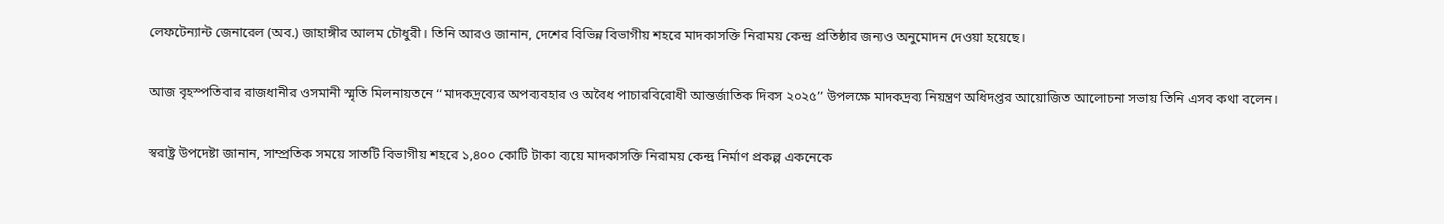লেফটেন্যান্ট জেনারেল (অব.) জাহাঙ্গীর আলম চৌধুরী। তিনি আরও জানান, দেশের বিভিন্ন বিভাগীয় শহরে মাদকাসক্তি নিরাময় কেন্দ্র প্রতিষ্ঠার জন্যও অনুমোদন দেওয়া হয়েছে।

আজ বৃহস্পতিবার রাজধানীর ওসমানী স্মৃতি মিলনায়তনে ‘‘মাদকদ্রব্যের অপব্যবহার ও অবৈধ পাচারবিরোধী আন্তর্জাতিক দিবস ২০২৫’’ উপলক্ষে মাদকদ্রব্য নিয়ন্ত্রণ অধিদপ্তর আয়োজিত আলোচনা সভায় তিনি এসব কথা বলেন।

স্বরাষ্ট্র উপদেষ্টা জানান, সাম্প্রতিক সময়ে সাতটি বিভাগীয় শহরে ১,৪০০ কোটি টাকা ব্যয়ে মাদকাসক্তি নিরাময় কেন্দ্র নির্মাণ প্রকল্প একনেকে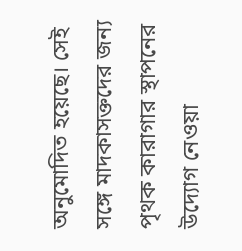অনুমোদিত হয়েছে। সেই সঙ্গে মাদকাসক্তদের জন্য পৃথক কারাগার স্থাপনের উদ্যোগ নেওয়া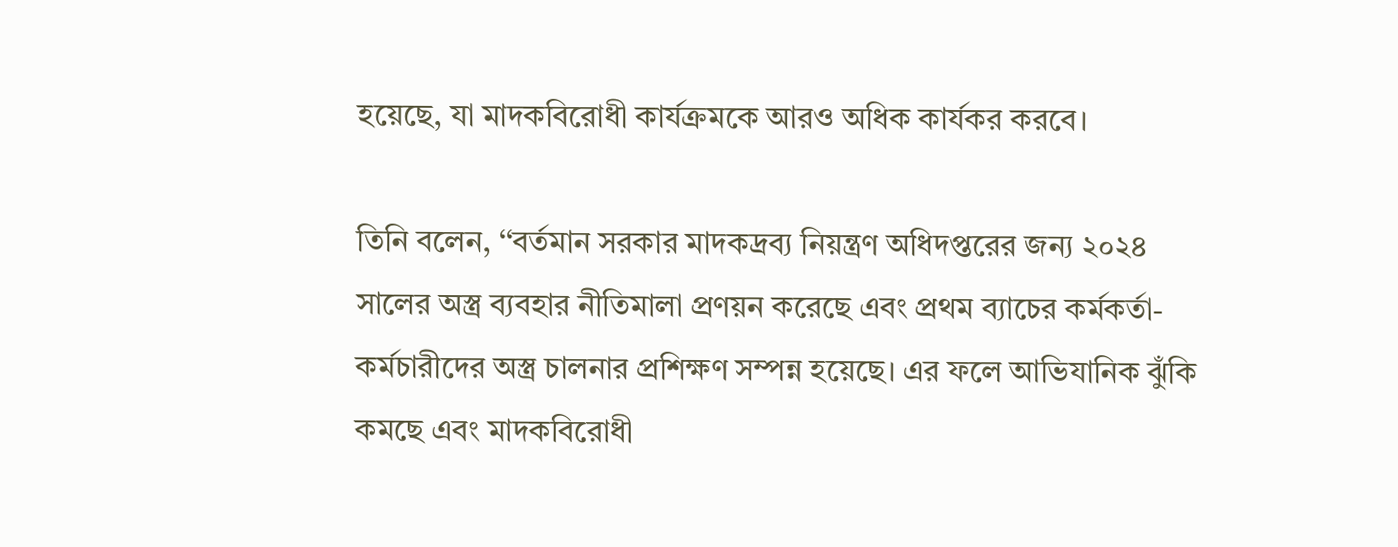হয়েছে, যা মাদকবিরোধী কার্যক্রমকে আরও অধিক কার্যকর করবে।

তিনি বলেন, ‘‘বর্তমান সরকার মাদকদ্রব্য নিয়ন্ত্রণ অধিদপ্তরের জন্য ২০২৪ সালের অস্ত্র ব্যবহার নীতিমালা প্রণয়ন করেছে এবং প্রথম ব্যাচের কর্মকর্তা-কর্মচারীদের অস্ত্র চালনার প্রশিক্ষণ সম্পন্ন হয়েছে। এর ফলে আভিযানিক ঝুঁকি কমছে এবং মাদকবিরোধী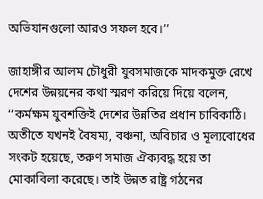অভিযানগুলো আরও সফল হবে।’’

জাহাঙ্গীর আলম চৌধুরী যুবসমাজকে মাদকমুক্ত রেখে দেশের উন্নয়নের কথা স্মরণ করিয়ে দিয়ে বলেন, ‘‘কর্মক্ষম যুবশক্তিই দেশের উন্নতির প্রধান চাবিকাঠি। অতীতে যখনই বৈষম্য, বঞ্চনা, অবিচার ও মূল্যবোধের সংকট হয়েছে, তরুণ সমাজ ঐক্যবদ্ধ হয়ে তা মোকাবিলা করেছে। তাই উন্নত রাষ্ট্র গঠনের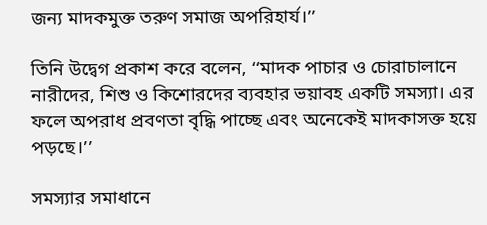জন্য মাদকমুক্ত তরুণ সমাজ অপরিহার্য।’’

তিনি উদ্বেগ প্রকাশ করে বলেন, ‘‘মাদক পাচার ও চোরাচালানে নারীদের, শিশু ও কিশোরদের ব্যবহার ভয়াবহ একটি সমস্যা। এর ফলে অপরাধ প্রবণতা বৃদ্ধি পাচ্ছে এবং অনেকেই মাদকাসক্ত হয়ে পড়ছে।’’

সমস্যার সমাধানে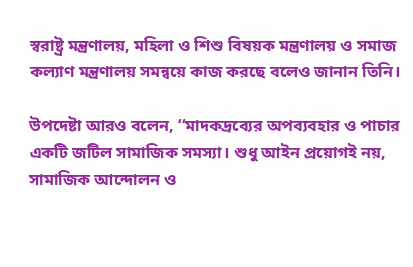স্বরাষ্ট্র মন্ত্রণালয়, মহিলা ও শিশু বিষয়ক মন্ত্রণালয় ও সমাজ কল্যাণ মন্ত্রণালয় সমন্বয়ে কাজ করছে বলেও জানান তিনি।

উপদেষ্টা আরও বলেন, ‘‘মাদকদ্রব্যের অপব্যবহার ও পাচার একটি জটিল সামাজিক সমস্যা। শুধু আইন প্রয়োগই নয়, সামাজিক আন্দোলন ও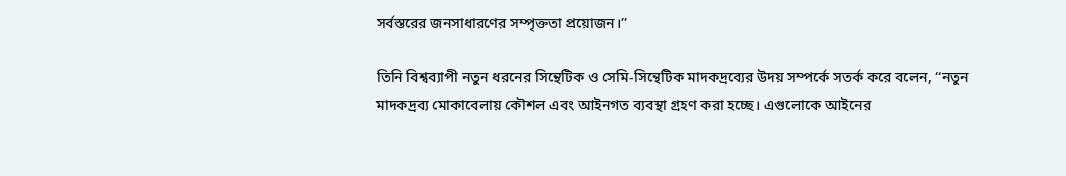সর্বস্তরের জনসাধারণের সম্পৃক্ততা প্রয়োজন।’’

তিনি বিশ্বব্যাপী নতুন ধরনের সিন্থেটিক ও সেমি-সিন্থেটিক মাদকদ্রব্যের উদয় সম্পর্কে সতর্ক করে বলেন, ‘‘নতুন মাদকদ্রব্য মোকাবেলায় কৌশল এবং আইনগত ব্যবস্থা গ্রহণ করা হচ্ছে। এগুলোকে আইনের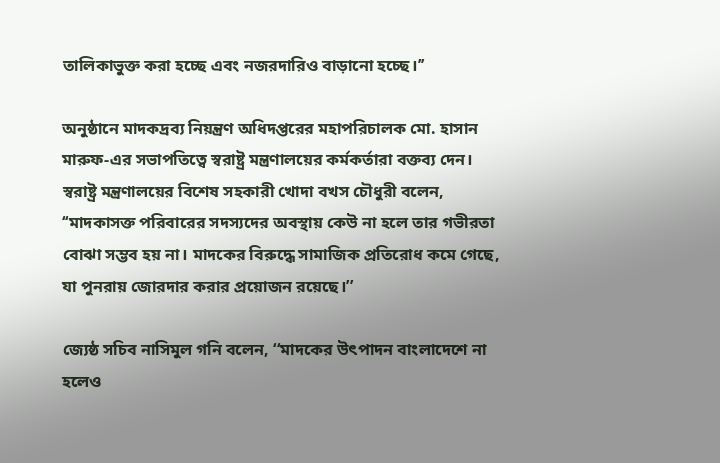তালিকাভুক্ত করা হচ্ছে এবং নজরদারিও বাড়ানো হচ্ছে।’’

অনুষ্ঠানে মাদকদ্রব্য নিয়ন্ত্রণ অধিদপ্তরের মহাপরিচালক মো. হাসান মারুফ-এর সভাপতিত্বে স্বরাষ্ট্র মন্ত্রণালয়ের কর্মকর্তারা বক্তব্য দেন। স্বরাষ্ট্র মন্ত্রণালয়ের বিশেষ সহকারী খোদা বখস চৌধুরী বলেন, ‘‘মাদকাসক্ত পরিবারের সদস্যদের অবস্থায় কেউ না হলে তার গভীরতা বোঝা সম্ভব হয় না। মাদকের বিরুদ্ধে সামাজিক প্রতিরোধ কমে গেছে, যা পুনরায় জোরদার করার প্রয়োজন রয়েছে।’’

জ্যেষ্ঠ সচিব নাসিমুল গনি বলেন, ‘‘মাদকের উৎপাদন বাংলাদেশে না হলেও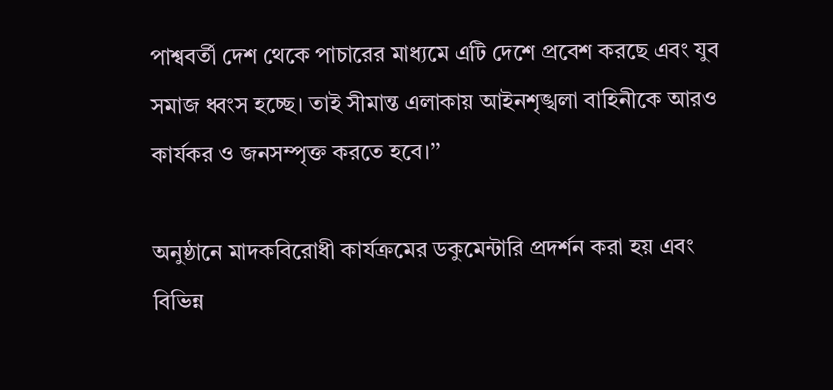পাশ্ববর্তী দেশ থেকে পাচারের মাধ্যমে এটি দেশে প্রবেশ করছে এবং যুব সমাজ ধ্বংস হচ্ছে। তাই সীমান্ত এলাকায় আইনশৃঙ্খলা বাহিনীকে আরও কার্যকর ও জনসম্পৃক্ত করতে হবে।’’

অনুষ্ঠানে মাদকবিরোধী কার্যক্রমের ডকুমেন্টারি প্রদর্শন করা হয় এবং বিভিন্ন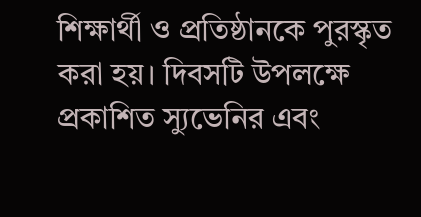শিক্ষার্থী ও প্রতিষ্ঠানকে পুরস্কৃত করা হয়। দিবসটি উপলক্ষে প্রকাশিত স্যুভেনির এবং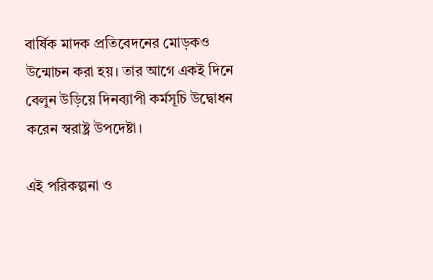বার্ষিক মাদক প্রতিবেদনের মোড়কও উন্মোচন করা হয়। তার আগে একই দিনে বেলুন উড়িয়ে দিনব্যাপী কর্মসূচি উদ্বোধন করেন স্বরাষ্ট্র উপদেষ্টা।

এই পরিকল্পনা ও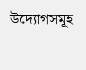উদ্যোগসমূহ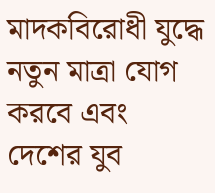মাদকবিরোধী যুদ্ধে নতুন মাত্রা যোগ করবে এবং দেশের যুব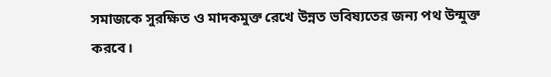সমাজকে সুরক্ষিত ও মাদকমুক্ত রেখে উন্নত ভবিষ্যতের জন্য পথ উন্মুক্ত করবে।